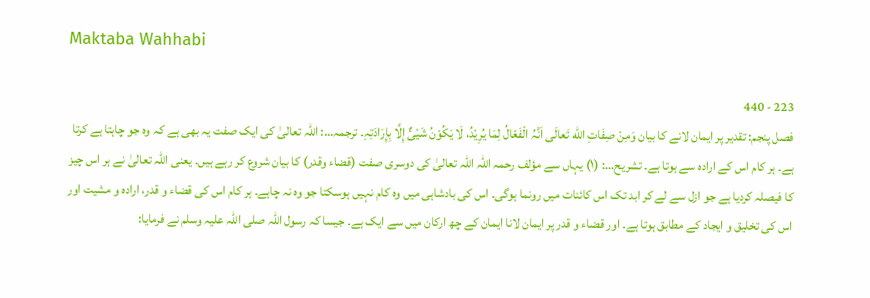Maktaba Wahhabi

223 - 440
فصل پنجم: تقدیر پر ایمان لانے کا بیان وَمِنْ صِفَاتِ اللّٰه تَعالَی اَنَّہُ الْفَعّالُ لِمَا یُرِیْدُ، لَا یَکُوْنُ شَیْیٌٔ إِلَّا بِإِرَادَتِہِ۔ ترجمہ…: اللہ تعالیٰ کی ایک صفت یہ بھی ہے کہ وہ جو چاہتا ہے کرتا ہے۔ ہر کام اس کے ارادہ سے ہوتا ہے۔ تشریح…: (۱) یہاں سے مؤلف رحمہ اللہ اللہ تعالیٰ کی دوسری صفت (قضاء وقدر) کا بیان شروع کر رہے ہیں۔ یعنی اللہ تعالیٰ نے ہر اس چیز کا فیصلہ کردیا ہے جو ازل سے لے کر ابد تک اس کائنات میں رونما ہوگی۔ اس کی بادشاہی میں وہ کام نہیں ہوسکتا جو وہ نہ چاہے۔ ہر کام اس کی قضاء و قدر، ارادہ و مشیت اور اس کی تخلیق و ایجاد کے مطابق ہوتا ہے۔ اور قضاء و قدر پر ایمان لانا ایمان کے چھ ارکان میں سے ایک ہے۔ جیسا کہ رسول اللہ صلی اللہ علیہ وسلم نے فرمایا: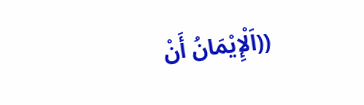((اَلْإِیْمَانُ أَنْ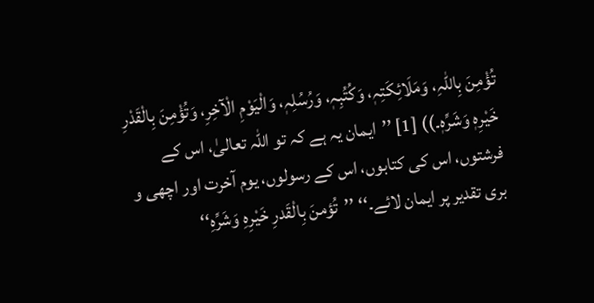تُؤْمِنَ بِاللّٰہِ، وَمَلَائِکَتِہٖ، وَکُتُبِہٖ، وَرُسُلِہٖ، وَالْیَوْمِ الْآخِرِ، وَتُؤْمِنَ بِالْقَدْرِ خَیْرِہٖ وَشَرِّہٖ۔)) [1] ’’ایمان یہ ہے کہ تو اللہ تعالیٰ، اس کے فرشتوں، اس کی کتابوں، اس کے رسولوں، یوم آخرت اور اچھی و بری تقدیر پر ایمان لائے۔‘‘ ’’تُؤمنَ بِالْقَدرِ خَیْرِہِ وَشَرِّہِ‘‘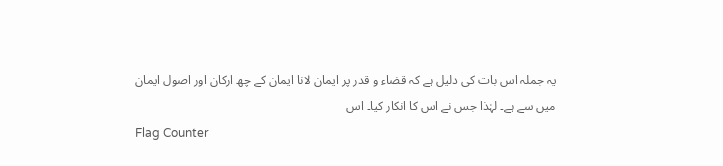یہ جملہ اس بات کی دلیل ہے کہ قضاء و قدر پر ایمان لانا ایمان کے چھ ارکان اور اصول ایمان میں سے ہے۔ لہٰذا جس نے اس کا انکار کیا۔ اس
Flag Counter